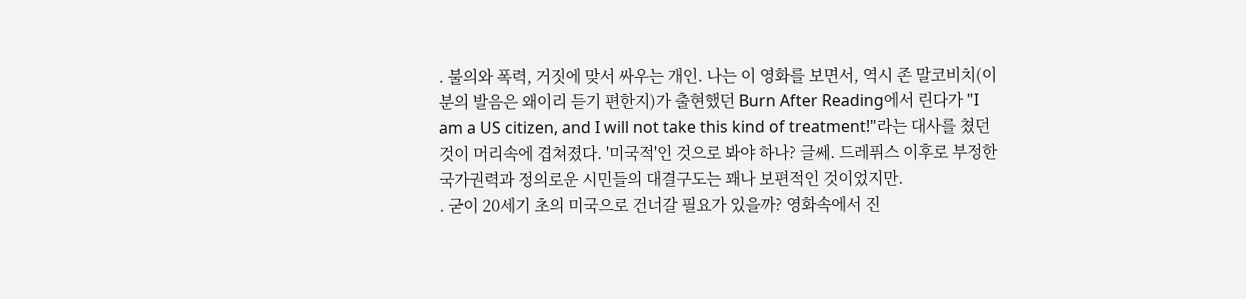. 불의와 폭력, 거짓에 맞서 싸우는 개인. 나는 이 영화를 보면서, 역시 존 말코비치(이분의 발음은 왜이리 듣기 편한지)가 출현했던 Burn After Reading에서 린다가 "I am a US citizen, and I will not take this kind of treatment!"라는 대사를 쳤던 것이 머리속에 겹쳐졌다. '미국적'인 것으로 봐야 하나? 글쎄. 드레퓌스 이후로 부정한 국가권력과 정의로운 시민들의 대결구도는 꽤나 보편적인 것이었지만.
. 굳이 20세기 초의 미국으로 건너갈 필요가 있을까? 영화속에서 진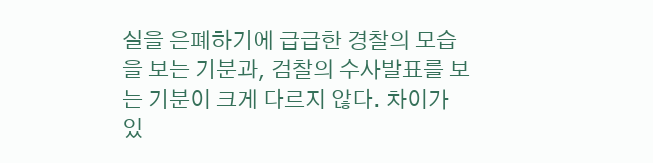실을 은폐하기에 급급한 경찰의 모습을 보는 기분과, 검찰의 수사발표를 보는 기분이 크게 다르지 않다. 차이가 있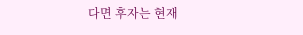다면 후자는 현재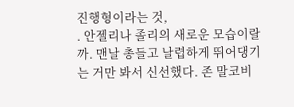진행형이라는 것,
. 안젤리나 졸리의 새로운 모습이랄까. 맨날 총들고 날렵하게 뛰어댕기는 거만 봐서 신선했다. 존 말코비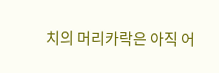치의 머리카락은 아직 어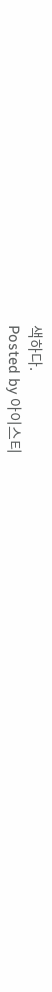색하다.
Posted by 아이스티